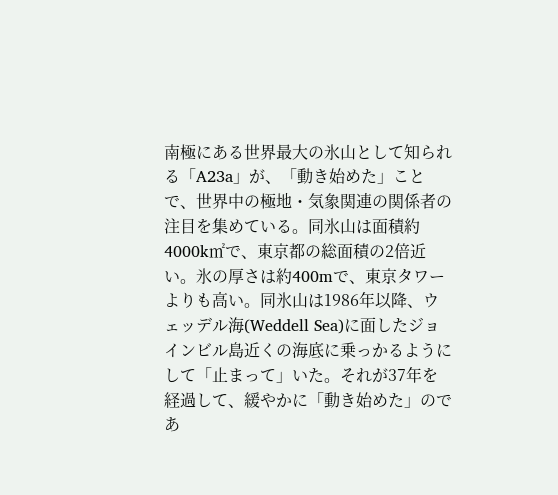南極にある世界最大の氷山として知られる「A23a」が、「動き始めた」ことで、世界中の極地・気象関連の関係者の注目を集めている。同氷山は面積約4000k㎡で、東京都の総面積の2倍近い。氷の厚さは約400mで、東京タワーよりも高い。同氷山は1986年以降、ウェッデル海(Weddell Sea)に面したジョインビル島近くの海底に乗っかるようにして「止まって」いた。それが37年を経過して、緩やかに「動き始めた」のであ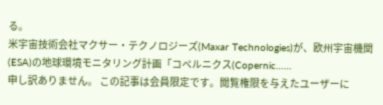る。
米宇宙技術会社マクサー・テクノロジーズ(Maxar Technologies)が、欧州宇宙機関(ESA)の地球環境モニタリング計画「コペルニクス(Copernic……
申し訳ありません。 この記事は会員限定です。閲覧権限を与えたユーザーに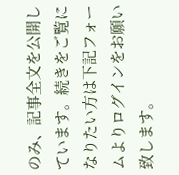のみ、記事全文を公開しています。続きをご覧になりたい方は下記フォームよりログインをお願い致します。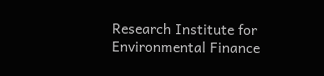Research Institute for Environmental Finance